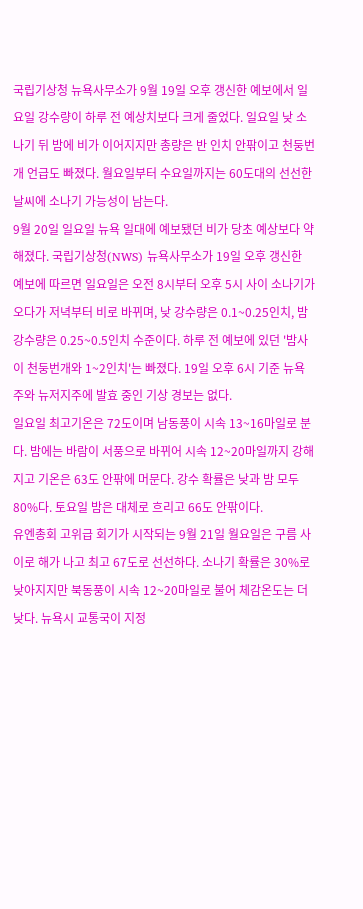국립기상청 뉴욕사무소가 9월 19일 오후 갱신한 예보에서 일요일 강수량이 하루 전 예상치보다 크게 줄었다. 일요일 낮 소나기 뒤 밤에 비가 이어지지만 총량은 반 인치 안팎이고 천둥번개 언급도 빠졌다. 월요일부터 수요일까지는 60도대의 선선한 날씨에 소나기 가능성이 남는다.
9월 20일 일요일 뉴욕 일대에 예보됐던 비가 당초 예상보다 약해졌다. 국립기상청(NWS) 뉴욕사무소가 19일 오후 갱신한 예보에 따르면 일요일은 오전 8시부터 오후 5시 사이 소나기가 오다가 저녁부터 비로 바뀌며, 낮 강수량은 0.1~0.25인치, 밤 강수량은 0.25~0.5인치 수준이다. 하루 전 예보에 있던 '밤사이 천둥번개와 1~2인치'는 빠졌다. 19일 오후 6시 기준 뉴욕주와 뉴저지주에 발효 중인 기상 경보는 없다.
일요일 최고기온은 72도이며 남동풍이 시속 13~16마일로 분다. 밤에는 바람이 서풍으로 바뀌어 시속 12~20마일까지 강해지고 기온은 63도 안팎에 머문다. 강수 확률은 낮과 밤 모두 80%다. 토요일 밤은 대체로 흐리고 66도 안팎이다.
유엔총회 고위급 회기가 시작되는 9월 21일 월요일은 구름 사이로 해가 나고 최고 67도로 선선하다. 소나기 확률은 30%로 낮아지지만 북동풍이 시속 12~20마일로 불어 체감온도는 더 낮다. 뉴욕시 교통국이 지정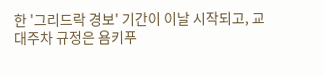한 '그리드락 경보' 기간이 이날 시작되고, 교대주차 규정은 욤키푸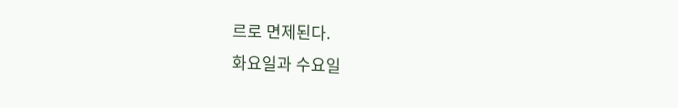르로 면제된다.
화요일과 수요일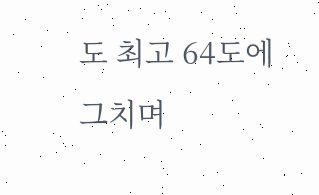도 최고 64도에 그치며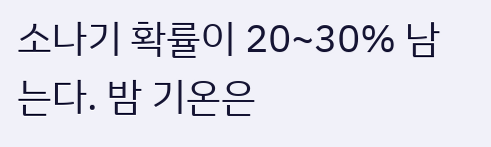소나기 확률이 20~30% 남는다. 밤 기온은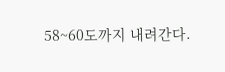58~60도까지 내려간다.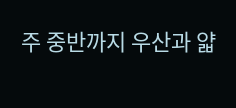주 중반까지 우산과 얇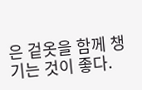은 겉옷을 함께 챙기는 것이 좋다.